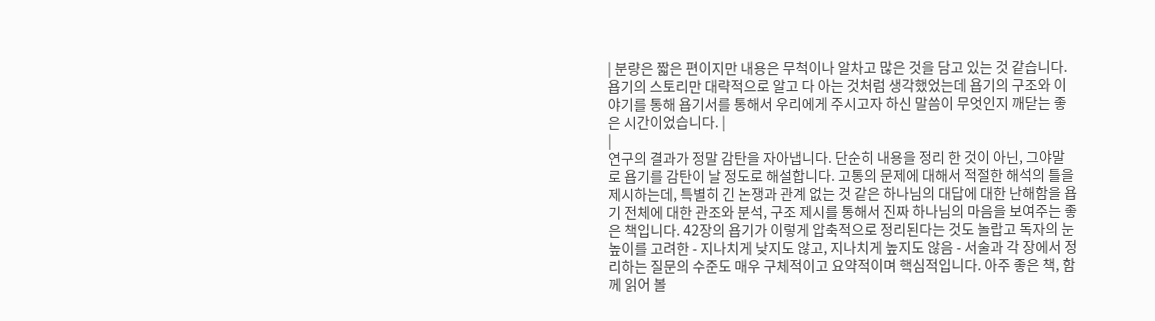| 분량은 짧은 편이지만 내용은 무척이나 알차고 많은 것을 담고 있는 것 같습니다. 욥기의 스토리만 대략적으로 알고 다 아는 것처럼 생각했었는데 욥기의 구조와 이야기를 통해 욥기서를 통해서 우리에게 주시고자 하신 말씀이 무엇인지 깨닫는 좋은 시간이었습니다. |
|
연구의 결과가 정말 감탄을 자아냅니다. 단순히 내용을 정리 한 것이 아닌, 그야말로 욥기를 감탄이 날 정도로 해설합니다. 고통의 문제에 대해서 적절한 해석의 틀을 제시하는데, 특별히 긴 논쟁과 관계 없는 것 같은 하나님의 대답에 대한 난해함을 욥기 전체에 대한 관조와 분석, 구조 제시를 통해서 진짜 하나님의 마음을 보여주는 좋은 책입니다. 42장의 욥기가 이렇게 압축적으로 정리된다는 것도 놀랍고 독자의 눈높이를 고려한 - 지나치게 낮지도 않고, 지나치게 높지도 않음 - 서술과 각 장에서 정리하는 질문의 수준도 매우 구체적이고 요약적이며 핵심적입니다. 아주 좋은 책, 함께 읽어 볼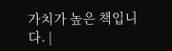가치가 높은 책입니다. |